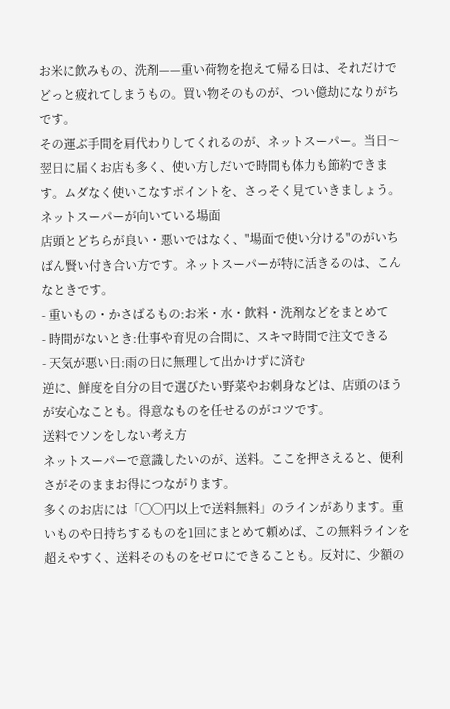お米に飲みもの、洗剤——重い荷物を抱えて帰る日は、それだけでどっと疲れてしまうもの。買い物そのものが、つい億劫になりがちです。
その運ぶ手間を肩代わりしてくれるのが、ネットスーパー。当日〜翌日に届くお店も多く、使い方しだいで時間も体力も節約できます。ムダなく使いこなすポイントを、さっそく見ていきましょう。
ネットスーパーが向いている場面
店頭とどちらが良い・悪いではなく、"場面で使い分ける"のがいちばん賢い付き合い方です。ネットスーパーが特に活きるのは、こんなときです。
- 重いもの・かさばるもの:お米・水・飲料・洗剤などをまとめて
- 時間がないとき:仕事や育児の合間に、スキマ時間で注文できる
- 天気が悪い日:雨の日に無理して出かけずに済む
逆に、鮮度を自分の目で選びたい野菜やお刺身などは、店頭のほうが安心なことも。得意なものを任せるのがコツです。
送料でソンをしない考え方
ネットスーパーで意識したいのが、送料。ここを押さえると、便利さがそのままお得につながります。
多くのお店には「◯◯円以上で送料無料」のラインがあります。重いものや日持ちするものを1回にまとめて頼めば、この無料ラインを超えやすく、送料そのものをゼロにできることも。反対に、少額の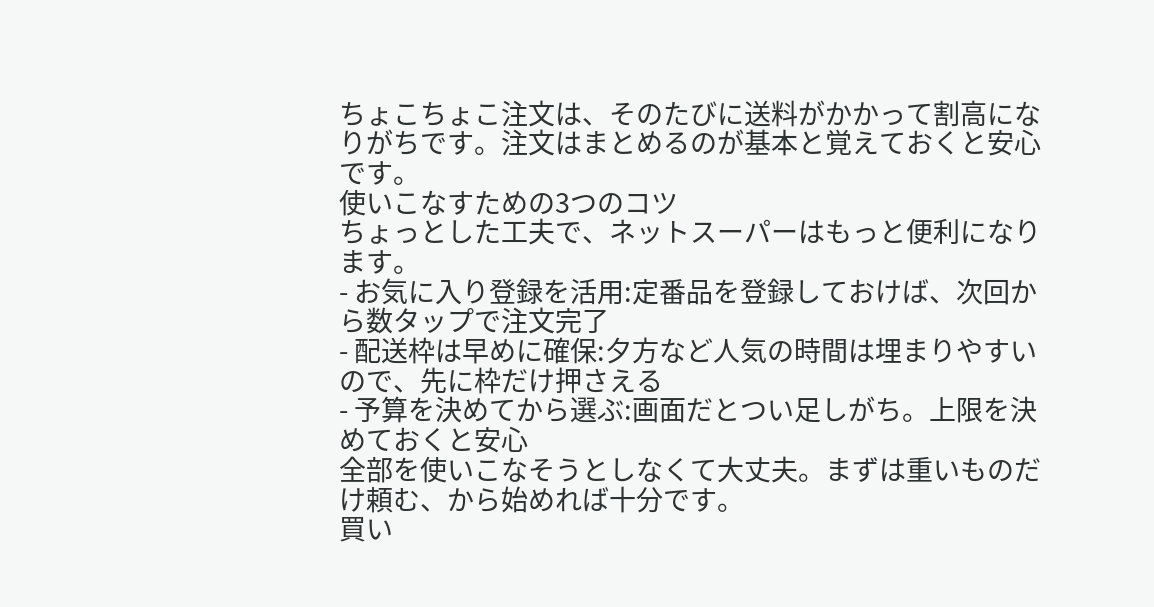ちょこちょこ注文は、そのたびに送料がかかって割高になりがちです。注文はまとめるのが基本と覚えておくと安心です。
使いこなすための3つのコツ
ちょっとした工夫で、ネットスーパーはもっと便利になります。
- お気に入り登録を活用:定番品を登録しておけば、次回から数タップで注文完了
- 配送枠は早めに確保:夕方など人気の時間は埋まりやすいので、先に枠だけ押さえる
- 予算を決めてから選ぶ:画面だとつい足しがち。上限を決めておくと安心
全部を使いこなそうとしなくて大丈夫。まずは重いものだけ頼む、から始めれば十分です。
買い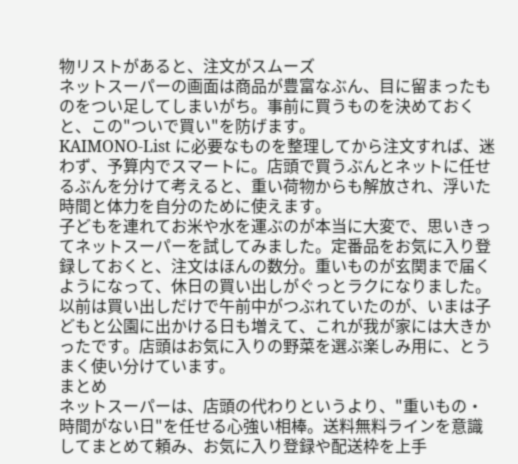物リストがあると、注文がスムーズ
ネットスーパーの画面は商品が豊富なぶん、目に留まったものをつい足してしまいがち。事前に買うものを決めておくと、この"ついで買い"を防げます。
KAIMONO-List に必要なものを整理してから注文すれば、迷わず、予算内でスマートに。店頭で買うぶんとネットに任せるぶんを分けて考えると、重い荷物からも解放され、浮いた時間と体力を自分のために使えます。
子どもを連れてお米や水を運ぶのが本当に大変で、思いきってネットスーパーを試してみました。定番品をお気に入り登録しておくと、注文はほんの数分。重いものが玄関まで届くようになって、休日の買い出しがぐっとラクになりました。以前は買い出しだけで午前中がつぶれていたのが、いまは子どもと公園に出かける日も増えて、これが我が家には大きかったです。店頭はお気に入りの野菜を選ぶ楽しみ用に、とうまく使い分けています。
まとめ
ネットスーパーは、店頭の代わりというより、"重いもの・時間がない日"を任せる心強い相棒。送料無料ラインを意識してまとめて頼み、お気に入り登録や配送枠を上手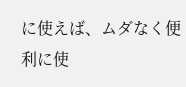に使えば、ムダなく便利に使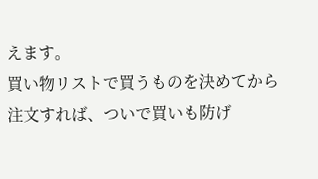えます。
買い物リストで買うものを決めてから注文すれば、ついで買いも防げ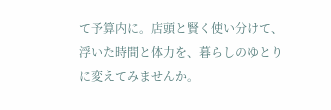て予算内に。店頭と賢く使い分けて、浮いた時間と体力を、暮らしのゆとりに変えてみませんか。